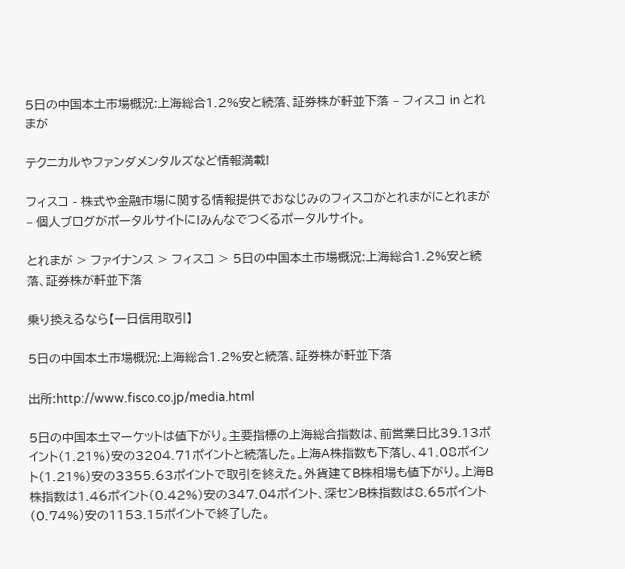5日の中国本土市場概況:上海総合1.2%安と続落、証券株が軒並下落 – フィスコ in とれまが

テクニカルやファンダメンタルズなど情報満載!

フィスコ - 株式や金融市場に関する情報提供でおなじみのフィスコがとれまがにとれまが – 個人ブログがポータルサイトに!みんなでつくるポータルサイト。

とれまが > ファイナンス > フィスコ > 5日の中国本土市場概況:上海総合1.2%安と続落、証券株が軒並下落

乗り換えるなら【一日信用取引】

5日の中国本土市場概況:上海総合1.2%安と続落、証券株が軒並下落

出所:http://www.fisco.co.jp/media.html

5日の中国本土マーケットは値下がり。主要指標の上海総合指数は、前営業日比39.13ポイント(1.21%)安の3204.71ポイントと続落した。上海A株指数も下落し、41.08ポイント(1.21%)安の3355.63ポイントで取引を終えた。外貨建てB株相場も値下がり。上海B株指数は1.46ポイント(0.42%)安の347.04ポイント、深センB株指数は8.65ポイント(0.74%)安の1153.15ポイントで終了した。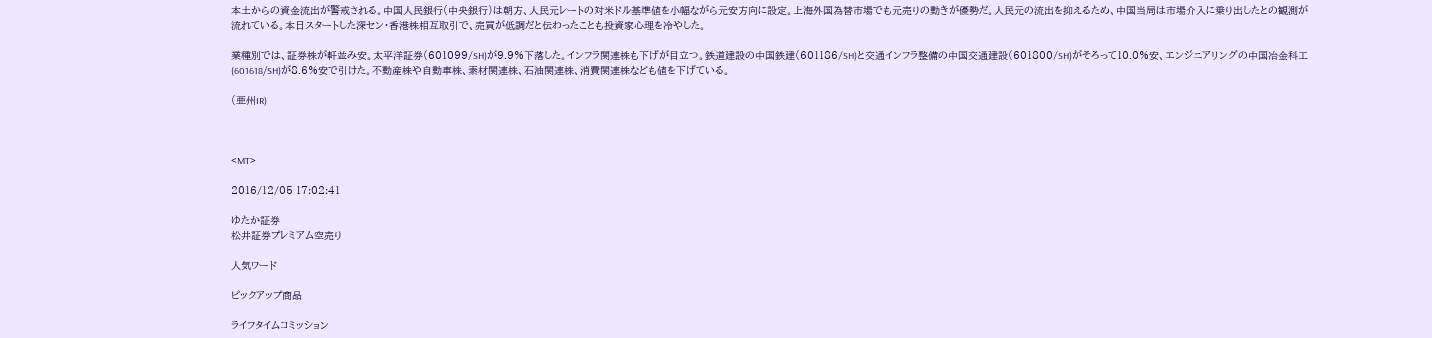本土からの資金流出が警戒される。中国人民銀行(中央銀行)は朝方、人民元レートの対米ドル基準値を小幅ながら元安方向に設定。上海外国為替市場でも元売りの動きが優勢だ。人民元の流出を抑えるため、中国当局は市場介入に乗り出したとの観測が流れている。本日スタートした深セン・香港株相互取引で、売買が低調だと伝わったことも投資家心理を冷やした。

業種別では、証券株が軒並み安。太平洋証券(601099/SH)が9.9%下落した。インフラ関連株も下げが目立つ。鉄道建設の中国鉄建(601186/SH)と交通インフラ整備の中国交通建設(601800/SH)がそろって10.0%安、エンジニアリングの中国冶金科工(601618/SH)が8.6%安で引けた。不動産株や自動車株、素材関連株、石油関連株、消費関連株なども値を下げている。

(亜州IR)



<MT>

2016/12/05 17:02:41

ゆたか証券
松井証券プレミアム空売り

人気ワード

ピックアップ商品

ライフタイムコミッション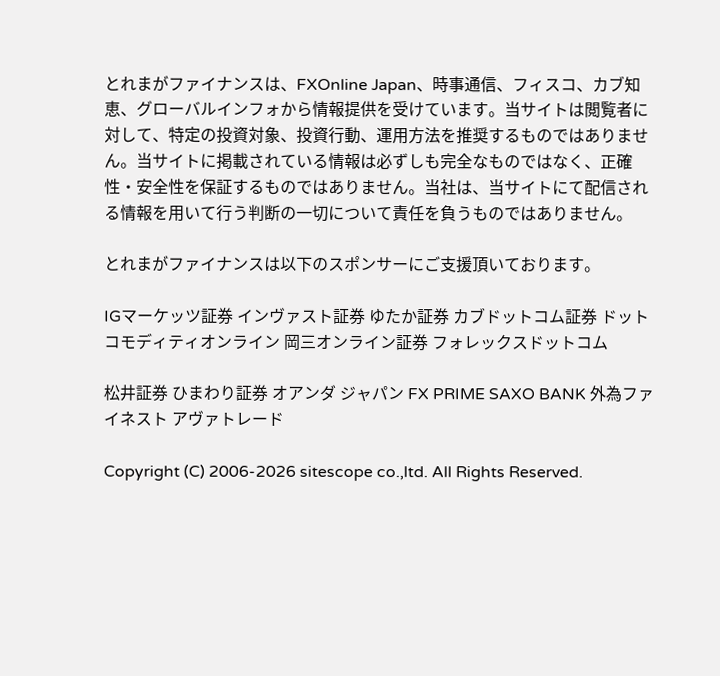とれまがファイナンスは、FXOnline Japan、時事通信、フィスコ、カブ知恵、グローバルインフォから情報提供を受けています。当サイトは閲覧者に対して、特定の投資対象、投資行動、運用方法を推奨するものではありません。当サイトに掲載されている情報は必ずしも完全なものではなく、正確性・安全性を保証するものではありません。当社は、当サイトにて配信される情報を用いて行う判断の一切について責任を負うものではありません。

とれまがファイナンスは以下のスポンサーにご支援頂いております。

IGマーケッツ証券 インヴァスト証券 ゆたか証券 カブドットコム証券 ドットコモディティオンライン 岡三オンライン証券 フォレックスドットコム

松井証券 ひまわり証券 オアンダ ジャパン FX PRIME SAXO BANK 外為ファイネスト アヴァトレード

Copyright (C) 2006-2026 sitescope co.,ltd. All Rights Reserved.